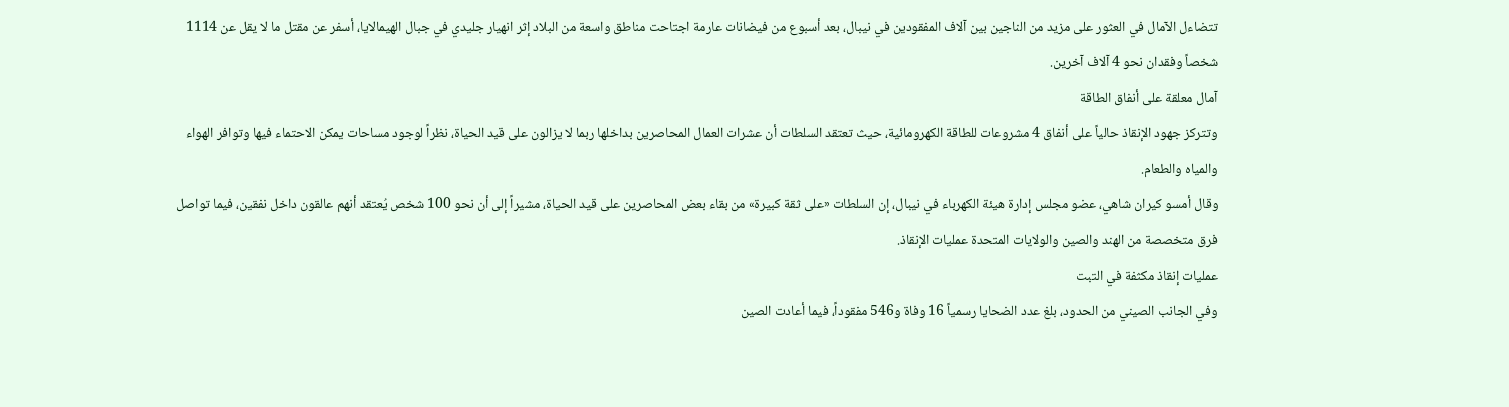تتضاءل الآمال في العثور على مزيد من الناجين بين آلاف المفقودين في نيبال، بعد أسبوع من فيضانات عارمة اجتاحت مناطق واسعة من البلاد إثر انهيار جليدي في جبال الهيمالايا، أسفر عن مقتل ما لا يقل عن 1114 شخصاً وفقدان نحو 4 آلاف آخرين.
آمال معلقة على أنفاق الطاقة
وتتركز جهود الإنقاذ حالياً على أنفاق 4 مشروعات للطاقة الكهرومائية، حيث تعتقد السلطات أن عشرات العمال المحاصرين بداخلها ربما لا يزالون على قيد الحياة، نظراً لوجود مساحات يمكن الاحتماء فيها وتوافر الهواء والمياه والطعام.
وقال أمسو كيران شاهي، عضو مجلس إدارة هيئة الكهرباء في نيبال، إن السلطات «على ثقة كبيرة» من بقاء بعض المحاصرين على قيد الحياة، مشيراً إلى أن نحو 100 شخص يُعتقد أنهم عالقون داخل نفقين، فيما تواصل فرق متخصصة من الهند والصين والولايات المتحدة عمليات الإنقاذ.
عمليات إنقاذ مكثفة في التبت
وفي الجانب الصيني من الحدود، بلغ عدد الضحايا رسمياً 16 وفاة و546 مفقوداً، فيما أعادت الصين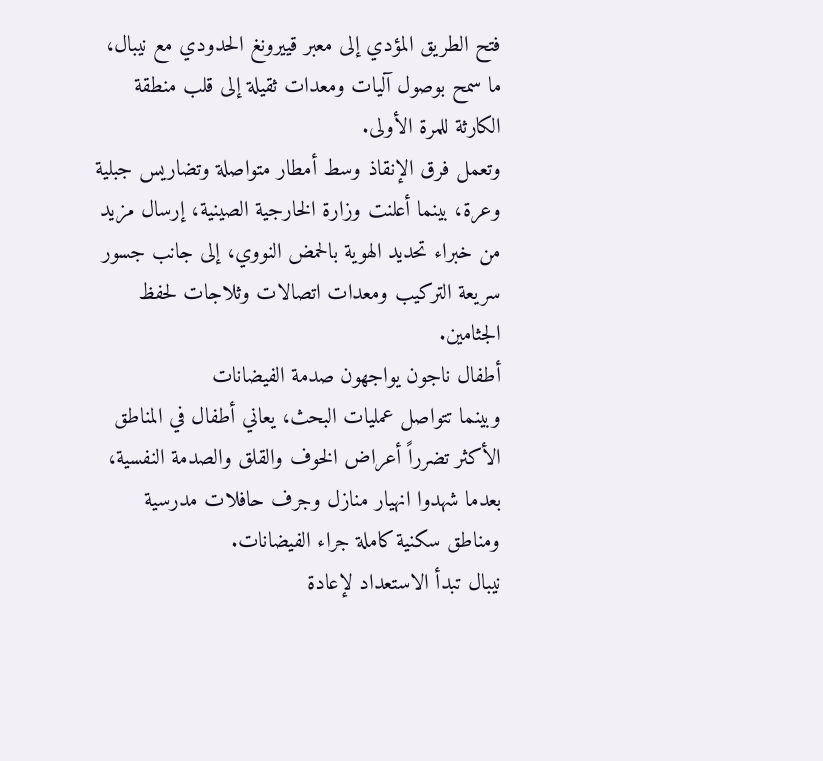فتح الطريق المؤدي إلى معبر قييرونغ الحدودي مع نيبال، ما سمح بوصول آليات ومعدات ثقيلة إلى قلب منطقة الكارثة للمرة الأولى.
وتعمل فرق الإنقاذ وسط أمطار متواصلة وتضاريس جبلية وعرة، بينما أعلنت وزارة الخارجية الصينية، إرسال مزيد من خبراء تحديد الهوية بالحمض النووي، إلى جانب جسور سريعة التركيب ومعدات اتصالات وثلاجات لحفظ الجثامين.
أطفال ناجون يواجهون صدمة الفيضانات
وبينما تتواصل عمليات البحث، يعاني أطفال في المناطق الأكثر تضرراً أعراض الخوف والقلق والصدمة النفسية، بعدما شهدوا انهيار منازل وجرف حافلات مدرسية ومناطق سكنية كاملة جراء الفيضانات.
نيبال تبدأ الاستعداد لإعادة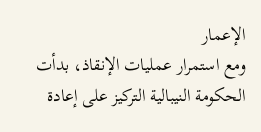الإعمار
ومع استمرار عمليات الإنقاذ، بدأت الحكومة النيبالية التركيز على إعادة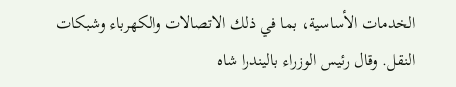الخدمات الأساسية، بما في ذلك الاتصالات والكهرباء وشبكات النقل. وقال رئيس الوزراء باليندرا شاه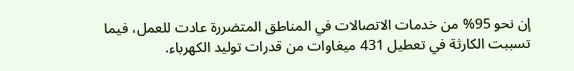إن نحو 95% من خدمات الاتصالات في المناطق المتضررة عادت للعمل، فيما تسببت الكارثة في تعطيل 431 ميغاوات من قدرات توليد الكهرباء.